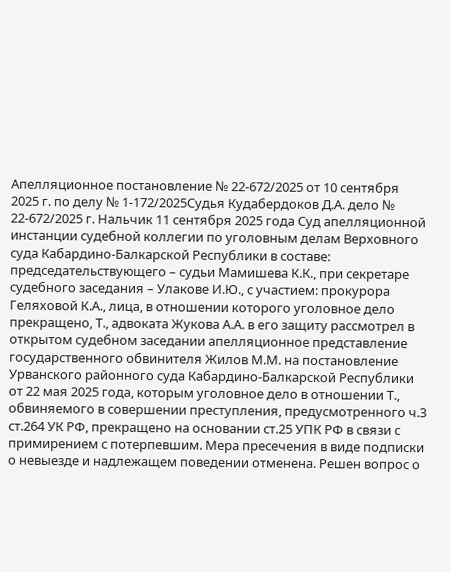Апелляционное постановление № 22-672/2025 от 10 сентября 2025 г. по делу № 1-172/2025Судья Кудабердоков Д.А. дело № 22-672/2025 г. Нальчик 11 сентября 2025 года Суд апелляционной инстанции судебной коллегии по уголовным делам Верховного суда Кабардино-Балкарской Республики в составе: председательствующего – судьи Мамишева К.К., при секретаре судебного заседания – Улакове И.Ю., с участием: прокурора Геляховой К.А., лица, в отношении которого уголовное дело прекращено, Т., адвоката Жукова А.А. в его защиту рассмотрел в открытом судебном заседании апелляционное представление государственного обвинителя Жилов М.М. на постановление Урванского районного суда Кабардино-Балкарской Республики от 22 мая 2025 года, которым уголовное дело в отношении Т., обвиняемого в совершении преступления, предусмотренного ч.3 ст.264 УК РФ, прекращено на основании ст.25 УПК РФ в связи с примирением с потерпевшим. Мера пресечения в виде подписки о невыезде и надлежащем поведении отменена. Решен вопрос о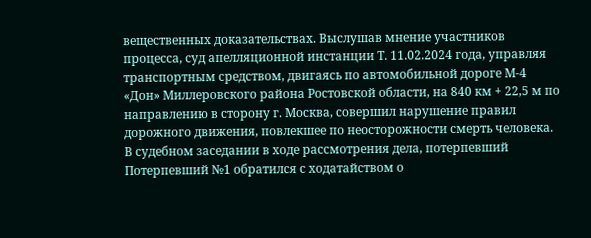вещественных доказательствах. Выслушав мнение участников процесса, суд апелляционной инстанции Т. 11.02.2024 года, управляя транспортным средством, двигаясь по автомобильной дороге М-4 «Дон» Миллеровского района Ростовской области, на 840 км + 22,5 м по направлению в сторону г. Москва, совершил нарушение правил дорожного движения, повлекшее по неосторожности смерть человека. В судебном заседании в ходе рассмотрения дела, потерпевший Потерпевший №1 обратился с ходатайством о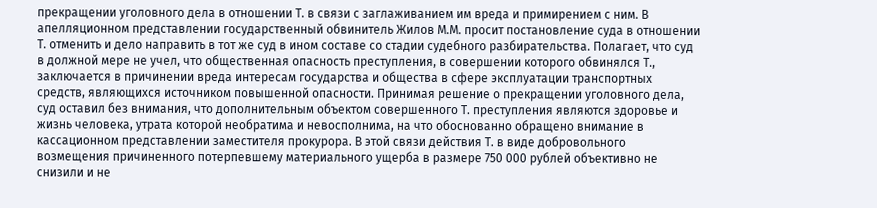прекращении уголовного дела в отношении Т. в связи с заглаживанием им вреда и примирением с ним. В апелляционном представлении государственный обвинитель Жилов М.М. просит постановление суда в отношении Т. отменить и дело направить в тот же суд в ином составе со стадии судебного разбирательства. Полагает, что суд в должной мере не учел, что общественная опасность преступления, в совершении которого обвинялся Т., заключается в причинении вреда интересам государства и общества в сфере эксплуатации транспортных средств, являющихся источником повышенной опасности. Принимая решение о прекращении уголовного дела, суд оставил без внимания, что дополнительным объектом совершенного Т. преступления являются здоровье и жизнь человека, утрата которой необратима и невосполнима, на что обоснованно обращено внимание в кассационном представлении заместителя прокурора. В этой связи действия Т. в виде добровольного возмещения причиненного потерпевшему материального ущерба в размере 750 000 рублей объективно не снизили и не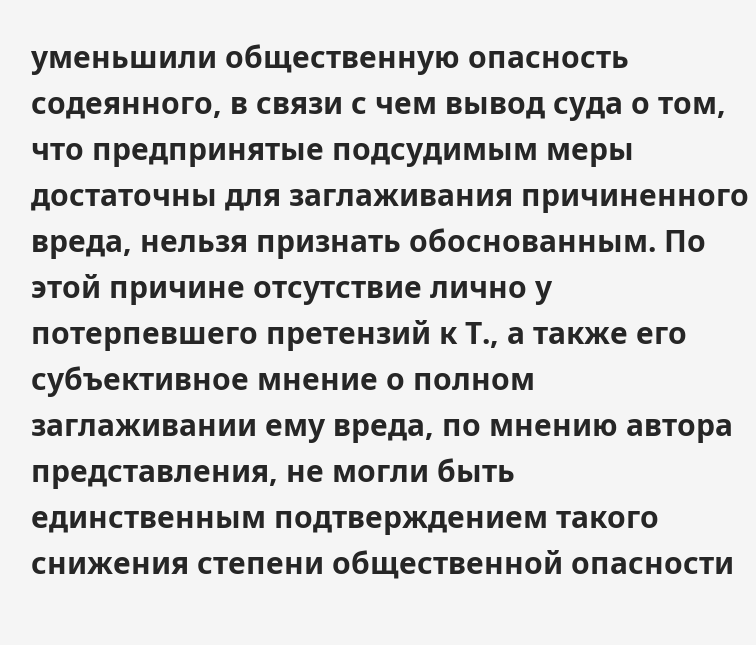уменьшили общественную опасность содеянного, в связи с чем вывод суда о том, что предпринятые подсудимым меры достаточны для заглаживания причиненного вреда, нельзя признать обоснованным. По этой причине отсутствие лично у потерпевшего претензий к Т., а также его субъективное мнение о полном заглаживании ему вреда, по мнению автора представления, не могли быть единственным подтверждением такого снижения степени общественной опасности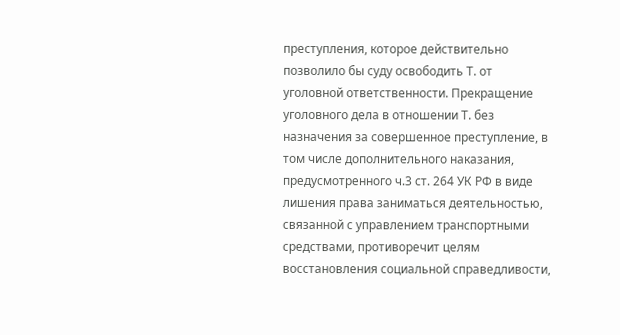преступления, которое действительно позволило бы суду освободить Т. от уголовной ответственности. Прекращение уголовного дела в отношении Т. без назначения за совершенное преступление, в том числе дополнительного наказания, предусмотренного ч.3 ст. 264 УК РФ в виде лишения права заниматься деятельностью, связанной с управлением транспортными средствами, противоречит целям восстановления социальной справедливости,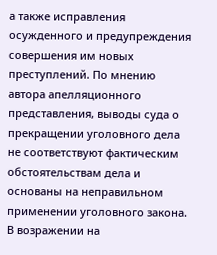а также исправления осужденного и предупреждения совершения им новых преступлений. По мнению автора апелляционного представления, выводы суда о прекращении уголовного дела не соответствуют фактическим обстоятельствам дела и основаны на неправильном применении уголовного закона. В возражении на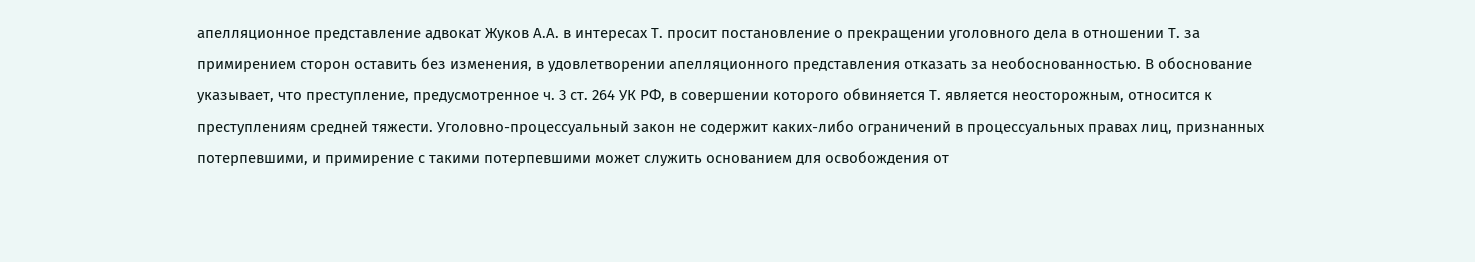апелляционное представление адвокат Жуков А.А. в интересах Т. просит постановление о прекращении уголовного дела в отношении Т. за примирением сторон оставить без изменения, в удовлетворении апелляционного представления отказать за необоснованностью. В обоснование указывает, что преступление, предусмотренное ч. 3 ст. 264 УК РФ, в совершении которого обвиняется Т. является неосторожным, относится к преступлениям средней тяжести. Уголовно-процессуальный закон не содержит каких-либо ограничений в процессуальных правах лиц, признанных потерпевшими, и примирение с такими потерпевшими может служить основанием для освобождения от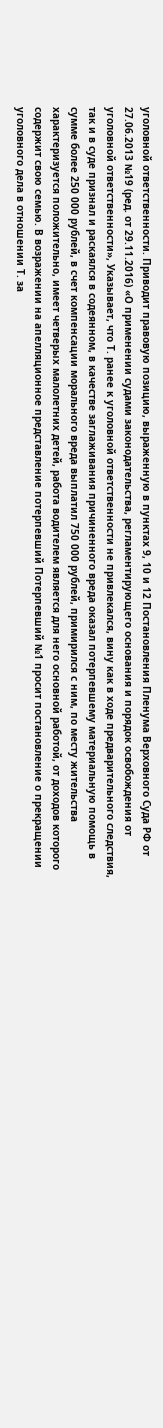уголовной ответственности. Приводит правовую позицию, выраженную в пунктах 9, 10 и 12 Постановления Пленума Верховного Суда РФ от 27.06.2013 №19 (ред. от 29.11.2016) «О применении судами законодательства, регламентирующего основания и порядок освобождения от уголовной ответственности», Указывает, что Т. ранее к уголовной ответственности не привлекался, вину как в ходе предварительного следствия, так и в суде признал и раскаялся в содеянном, в качестве заглаживания причиненного вреда оказал потерпевшему материальную помощь в сумме более 250 000 рублей, в счет компенсации морального вреда выплатил 750 000 рублей, примирился с ним, по месту жительства характеризуется положительно, имеет четверых малолетних детей, работа водителем является для него основной работой, от доходов которого содержит свою семью. В возражении на апелляционное представление потерпевший Потерпевший №1 просит постановление о прекращении уголовного дела в отношении Т. за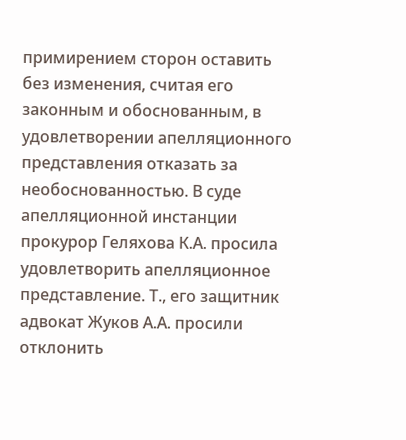примирением сторон оставить без изменения, считая его законным и обоснованным, в удовлетворении апелляционного представления отказать за необоснованностью. В суде апелляционной инстанции прокурор Геляхова К.А. просила удовлетворить апелляционное представление. Т., его защитник адвокат Жуков А.А. просили отклонить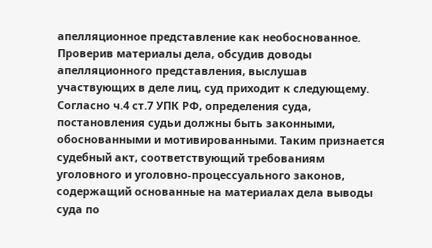апелляционное представление как необоснованное. Проверив материалы дела, обсудив доводы апелляционного представления, выслушав участвующих в деле лиц, суд приходит к следующему. Согласно ч.4 ст.7 УПК РФ, определения суда, постановления судьи должны быть законными, обоснованными и мотивированными. Таким признается судебный акт, соответствующий требованиям уголовного и уголовно-процессуального законов, содержащий основанные на материалах дела выводы суда по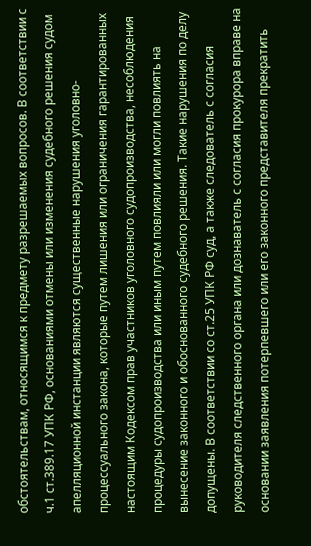обстоятельствам, относящимся к предмету разрешаемых вопросов. В соответствии с ч.1 ст.389.17 УПК РФ, основаниями отмены или изменения судебного решения судом апелляционной инстанции являются существенные нарушения уголовно-процессуального закона, которые путем лишения или ограничения гарантированных настоящим Кодексом прав участников уголовного судопроизводства, несоблюдения процедуры судопроизводства или иным путем повлияли или могли повлиять на вынесение законного и обоснованного судебного решения. Такие нарушения по делу допущены. В соответствии со ст.25 УПК РФ суд, а также следователь с согласия руководителя следственного органа или дознаватель с согласия прокурора вправе на основании заявления потерпевшего или его законного представителя прекратить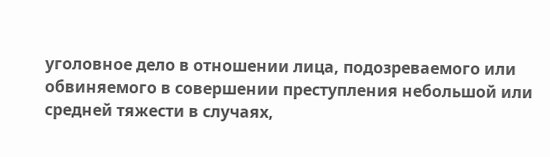уголовное дело в отношении лица, подозреваемого или обвиняемого в совершении преступления небольшой или средней тяжести в случаях,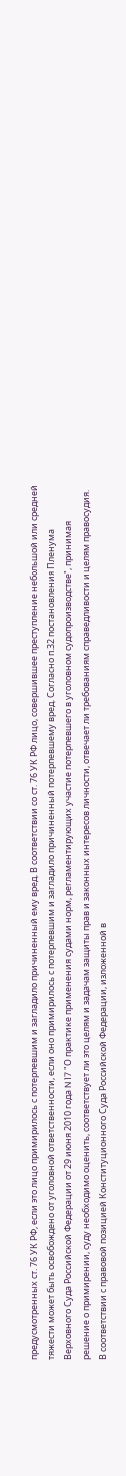предусмотренных ст. 76 УК РФ, если это лицо примирилось с потерпевшим и загладило причиненный ему вред. В соответствии со ст. 76 УК РФ лицо, совершившее преступление небольшой или средней тяжести может быть освобождено от уголовной ответственности, если оно примирилось с потерпевшим и загладило причиненный потерпевшему вред. Согласно п.32 постановления Пленума Верховного Суда Российской Федерации от 29 июня 2010 года N 17 "О практике применения судами норм, регламентирующих участие потерпевшего в уголовном судопроизводстве", принимая решение о примирении, суду необходимо оценить, соответствует ли это целям и задачам защиты прав и законных интересов личности, отвечает ли требованиям справедливости и целям правосудия. В соответствии с правовой позицией Конституционного Суда Российской Федерации, изложенной в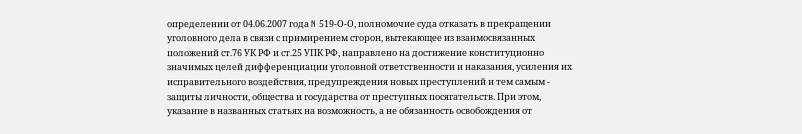определении от 04.06.2007 года N 519-О-О, полномочие суда отказать в прекращении уголовного дела в связи с примирением сторон, вытекающее из взаимосвязанных положений ст.76 УК РФ и ст.25 УПК РФ, направлено на достижение конституционно значимых целей дифференциации уголовной ответственности и наказания, усиления их исправительного воздействия, предупреждения новых преступлений и тем самым - защиты личности, общества и государства от преступных посягательств. При этом, указание в названных статьях на возможность, а не обязанность освобождения от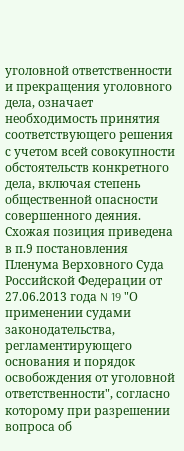уголовной ответственности и прекращения уголовного дела, означает необходимость принятия соответствующего решения с учетом всей совокупности обстоятельств конкретного дела, включая степень общественной опасности совершенного деяния. Схожая позиция приведена в п.9 постановления Пленума Верховного Суда Российской Федерации от 27.06.2013 года N 19 "О применении судами законодательства, регламентирующего основания и порядок освобождения от уголовной ответственности", согласно которому при разрешении вопроса об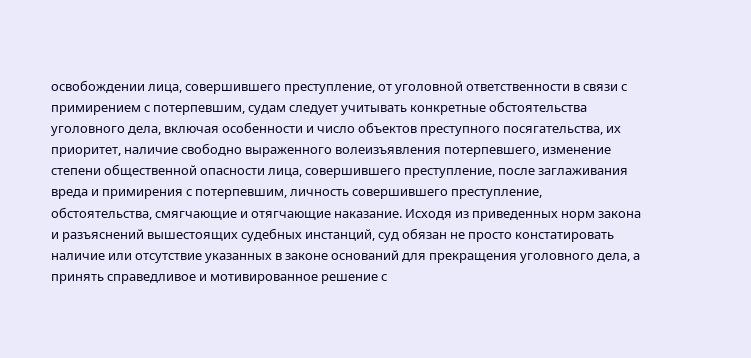освобождении лица, совершившего преступление, от уголовной ответственности в связи с примирением с потерпевшим, судам следует учитывать конкретные обстоятельства уголовного дела, включая особенности и число объектов преступного посягательства, их приоритет, наличие свободно выраженного волеизъявления потерпевшего, изменение степени общественной опасности лица, совершившего преступление, после заглаживания вреда и примирения с потерпевшим, личность совершившего преступление, обстоятельства, смягчающие и отягчающие наказание. Исходя из приведенных норм закона и разъяснений вышестоящих судебных инстанций, суд обязан не просто констатировать наличие или отсутствие указанных в законе оснований для прекращения уголовного дела, а принять справедливое и мотивированное решение с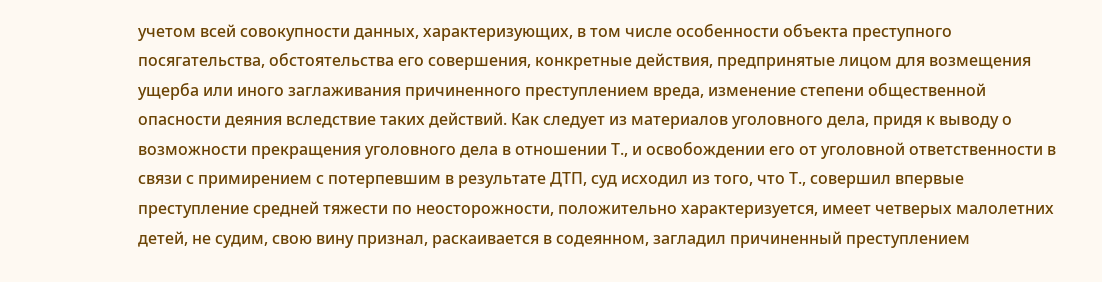учетом всей совокупности данных, характеризующих, в том числе особенности объекта преступного посягательства, обстоятельства его совершения, конкретные действия, предпринятые лицом для возмещения ущерба или иного заглаживания причиненного преступлением вреда, изменение степени общественной опасности деяния вследствие таких действий. Как следует из материалов уголовного дела, придя к выводу о возможности прекращения уголовного дела в отношении Т., и освобождении его от уголовной ответственности в связи с примирением с потерпевшим в результате ДТП, суд исходил из того, что Т., совершил впервые преступление средней тяжести по неосторожности, положительно характеризуется, имеет четверых малолетних детей, не судим, свою вину признал, раскаивается в содеянном, загладил причиненный преступлением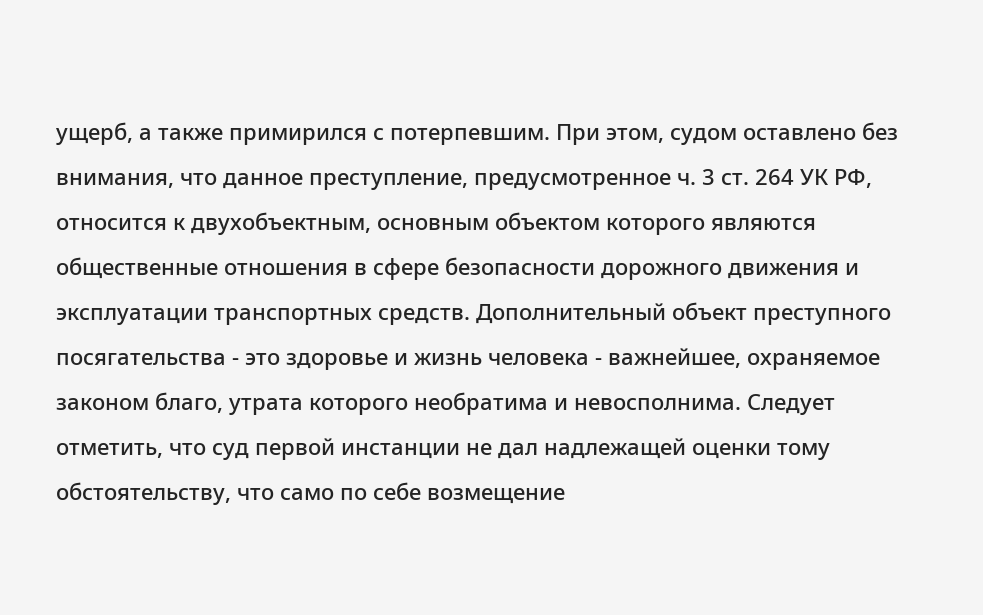ущерб, а также примирился с потерпевшим. При этом, судом оставлено без внимания, что данное преступление, предусмотренное ч. 3 ст. 264 УК РФ, относится к двухобъектным, основным объектом которого являются общественные отношения в сфере безопасности дорожного движения и эксплуатации транспортных средств. Дополнительный объект преступного посягательства - это здоровье и жизнь человека - важнейшее, охраняемое законом благо, утрата которого необратима и невосполнима. Следует отметить, что суд первой инстанции не дал надлежащей оценки тому обстоятельству, что само по себе возмещение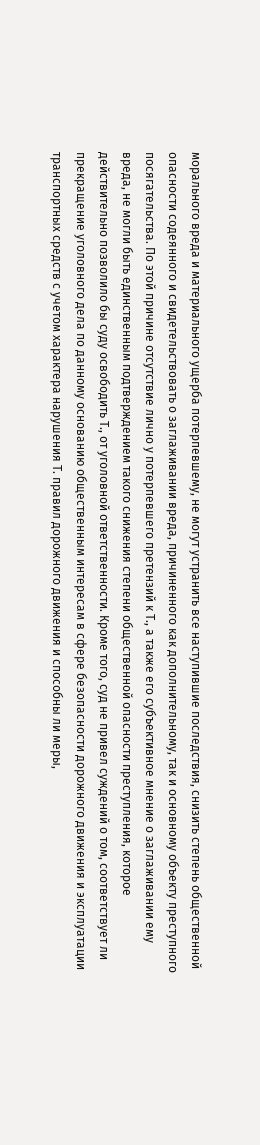морального вреда и материального ущерба потерпевшему, не могут устранить все наступившие последствия, снизить степень общественной опасности содеянного и свидетельствовать о заглаживании вреда, причиненного как дополнительному, так и основному объекту преступного посягательства. По этой причине отсутствие лично у потерпевшего претензий к Т., а также его субъективное мнение о заглаживании ему вреда, не могли быть единственным подтверждением такого снижения степени общественной опасности преступления, которое действительно позволило бы суду освободить Т., от уголовной ответственности. Кроме того, суд не привел суждений о том, соответствует ли прекращение уголовного дела по данному основанию общественным интересам в сфере безопасности дорожного движения и эксплуатации транспортных средств с учетом характера нарушения Т. правил дорожного движения и способны ли меры,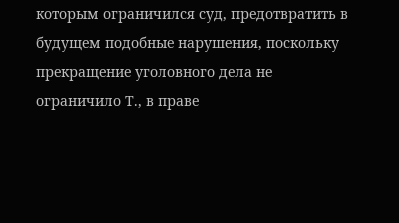которым ограничился суд, предотвратить в будущем подобные нарушения, поскольку прекращение уголовного дела не ограничило Т., в праве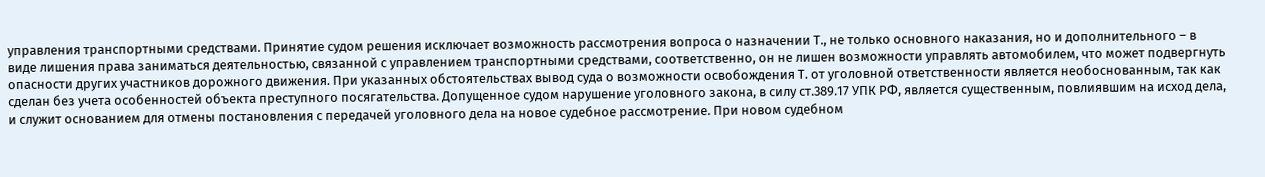управления транспортными средствами. Принятие судом решения исключает возможность рассмотрения вопроса о назначении Т., не только основного наказания, но и дополнительного – в виде лишения права заниматься деятельностью, связанной с управлением транспортными средствами, соответственно, он не лишен возможности управлять автомобилем, что может подвергнуть опасности других участников дорожного движения. При указанных обстоятельствах вывод суда о возможности освобождения Т. от уголовной ответственности является необоснованным, так как сделан без учета особенностей объекта преступного посягательства. Допущенное судом нарушение уголовного закона, в силу ст.389.17 УПК РФ, является существенным, повлиявшим на исход дела, и служит основанием для отмены постановления с передачей уголовного дела на новое судебное рассмотрение. При новом судебном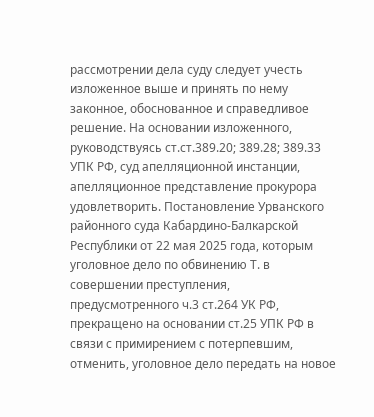рассмотрении дела суду следует учесть изложенное выше и принять по нему законное, обоснованное и справедливое решение. На основании изложенного, руководствуясь ст.ст.389.20; 389.28; 389.33 УПК РФ, суд апелляционной инстанции, апелляционное представление прокурора удовлетворить. Постановление Урванского районного суда Кабардино-Балкарской Республики от 22 мая 2025 года, которым уголовное дело по обвинению Т. в совершении преступления, предусмотренного ч.3 ст.264 УК РФ, прекращено на основании ст.25 УПК РФ в связи с примирением с потерпевшим, отменить, уголовное дело передать на новое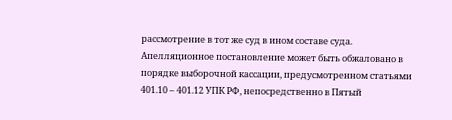рассмотрение в тот же суд в ином составе суда. Апелляционное постановление может быть обжаловано в порядке выборочной кассации, предусмотренном статьями 401.10 – 401.12 УПК РФ, непосредственно в Пятый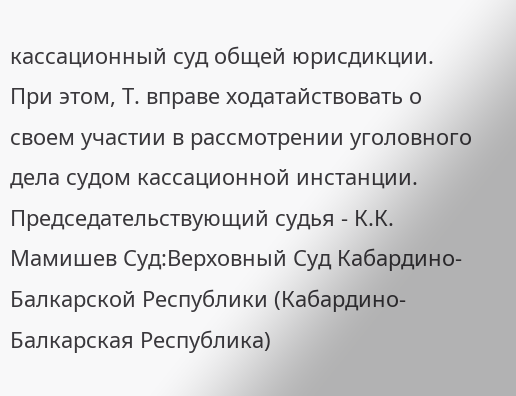кассационный суд общей юрисдикции. При этом, Т. вправе ходатайствовать о своем участии в рассмотрении уголовного дела судом кассационной инстанции. Председательствующий судья - К.К. Мамишев Суд:Верховный Суд Кабардино-Балкарской Республики (Кабардино-Балкарская Республика)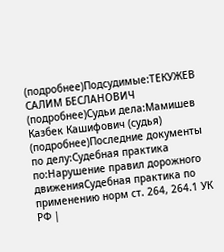(подробнее)Подсудимые:ТЕКУЖЕВ САЛИМ БЕСЛАНОВИЧ (подробнее)Судьи дела:Мамишев Казбек Кашифович (судья) (подробнее)Последние документы по делу:Судебная практика по:Нарушение правил дорожного движенияСудебная практика по применению норм ст. 264, 264.1 УК РФ |